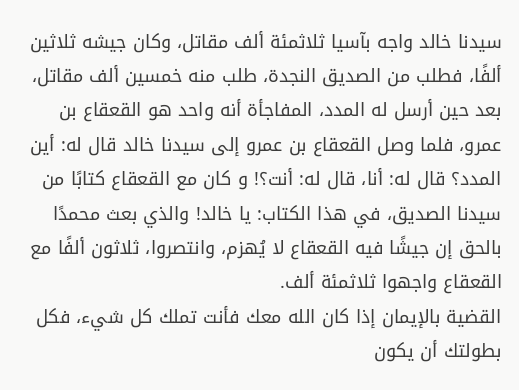سيدنا خالد واجه بآسيا ثلاثمئة ألف مقاتل، وكان جيشه ثلاثين ألفًا، فطلب من الصديق النجدة، طلب منه خمسين ألف مقاتل، بعد حين أرسل له المدد، المفاجأة أنه واحد هو القعقاع بن عمرو، فلما وصل القعقاع بن عمرو إلى سيدنا خالد قال له: أين المدد؟ قال له: أنا، قال له: أنت؟! و كان مع القعقاع كتابًا من سيدنا الصديق، في هذا الكتاب: يا خالد! والذي بعث محمدًا بالحق إن جيشًا فيه القعقاع لا يُهزم، وانتصروا، ثلاثون ألفًا مع القعقاع واجهوا ثلاثمئة ألف.
القضية بالإيمان إذا كان الله معك فأنت تملك كل شيء، فكل بطولتك أن يكون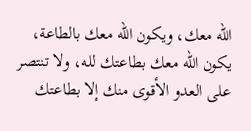الله معك، ويكون الله معك بالطاعة، يكون الله معك بطاعتك لله، ولا تنتصر على العدو الأقوى منك إلا بطاعتك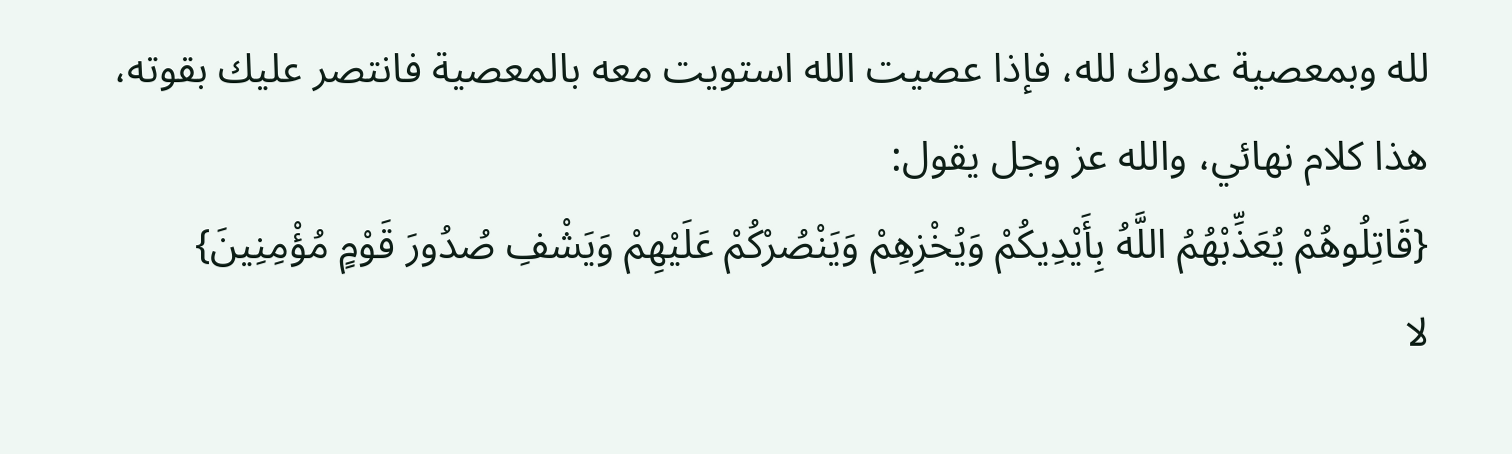لله وبمعصية عدوك لله، فإذا عصيت الله استويت معه بالمعصية فانتصر عليك بقوته، هذا كلام نهائي، والله عز وجل يقول:
{قَاتِلُوهُمْ يُعَذِّبْهُمُ اللَّهُ بِأَيْدِيكُمْ وَيُخْزِهِمْ وَيَنْصُرْكُمْ عَلَيْهِمْ وَيَشْفِ صُدُورَ قَوْمٍ مُؤْمِنِينَ}
لا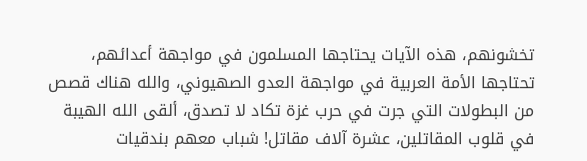تخشونهم، هذه الآيات يحتاجها المسلمون في مواجهة أعدائهم، تحتاجها الأمة العربية في مواجهة العدو الصهيوني، والله هناك قصص من البطولات التي جرت في حرب غزة تكاد لا تصدق، ألقى الله الهيبة في قلوب المقاتلين، عشرة آلاف مقاتل! شباب معهم بندقيات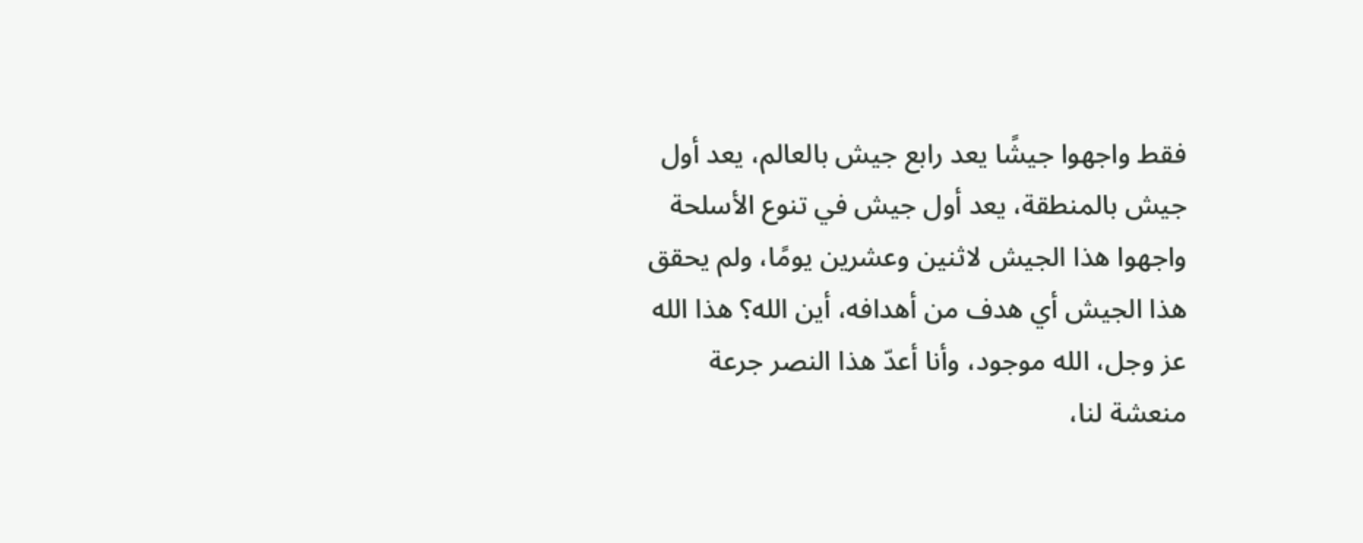فقط واجهوا جيشًا يعد رابع جيش بالعالم، يعد أول جيش بالمنطقة، يعد أول جيش في تنوع الأسلحة واجهوا هذا الجيش لاثنين وعشرين يومًا، ولم يحقق هذا الجيش أي هدف من أهدافه، أين الله؟ هذا الله عز وجل، الله موجود، وأنا أعدّ هذا النصر جرعة منعشة لنا،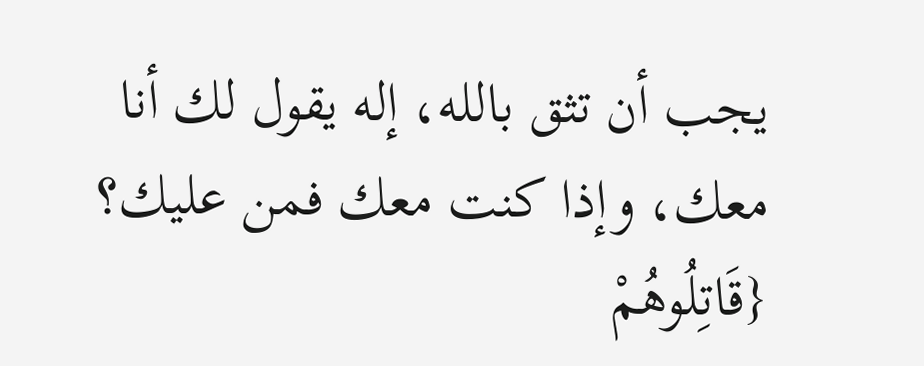يجب أن تثق بالله، إله يقول لك أنا معك، وإذا كنت معك فمن عليك؟
{قَاتِلُوهُمْ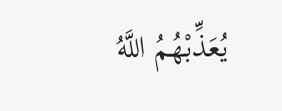يُعَذِّبْهُمُ اللَّهُ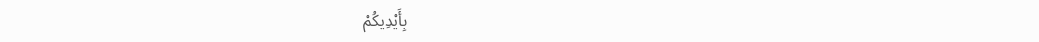بِأَيْدِيكُمْ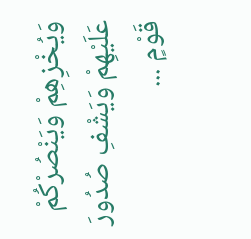وَيُخْزِهِمْ وَيَنْصُرْكُمْ عَلَيْهِمْ وَيَشْفِ صُدُورَ قَوْمٍ ...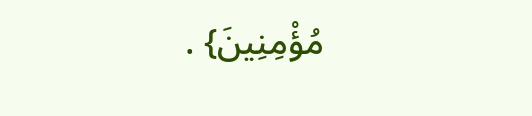مُؤْمِنِينَ} .